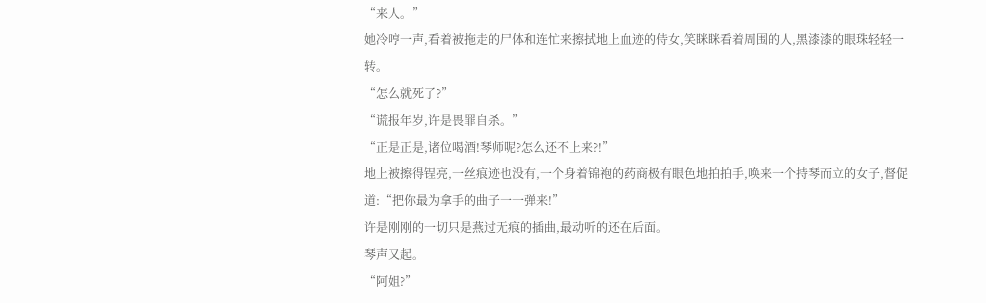“来人。”
她冷哼一声,看着被拖走的尸体和连忙来擦拭地上血迹的侍女,笑眯眯看着周围的人,黑漆漆的眼珠轻轻一转。
“怎么就死了?”
“谎报年岁,许是畏罪自杀。”
“正是正是,诸位喝酒!琴师呢?怎么还不上来?!”
地上被擦得锃亮,一丝痕迹也没有,一个身着锦袍的药商极有眼色地拍拍手,唤来一个持琴而立的女子,督促道:“把你最为拿手的曲子一一弹来!”
许是刚刚的一切只是燕过无痕的插曲,最动听的还在后面。
琴声又起。
“阿姐?”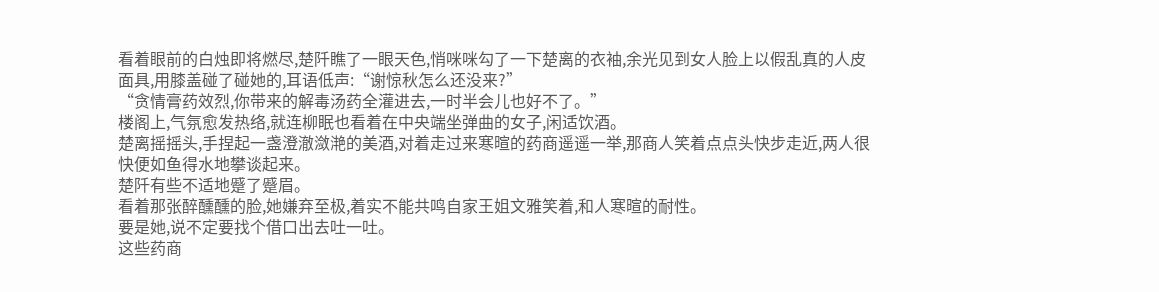看着眼前的白烛即将燃尽,楚阡瞧了一眼天色,悄咪咪勾了一下楚离的衣袖,余光见到女人脸上以假乱真的人皮面具,用膝盖碰了碰她的,耳语低声:“谢惊秋怎么还没来?”
“贪情膏药效烈,你带来的解毒汤药全灌进去,一时半会儿也好不了。”
楼阁上,气氛愈发热络,就连柳眠也看着在中央端坐弹曲的女子,闲适饮酒。
楚离摇摇头,手捏起一盏澄澈潋滟的美酒,对着走过来寒暄的药商遥遥一举,那商人笑着点点头快步走近,两人很快便如鱼得水地攀谈起来。
楚阡有些不适地蹙了蹙眉。
看着那张醉醺醺的脸,她嫌弃至极,着实不能共鸣自家王姐文雅笑着,和人寒暄的耐性。
要是她,说不定要找个借口出去吐一吐。
这些药商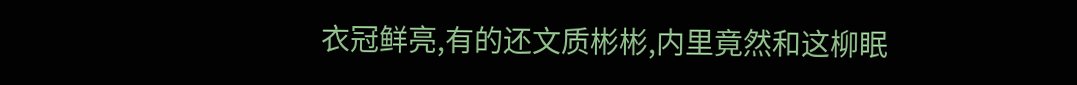衣冠鲜亮,有的还文质彬彬,内里竟然和这柳眠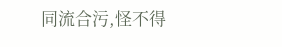同流合污,怪不得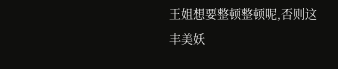王姐想要整顿整顿呢,否则这丰美妖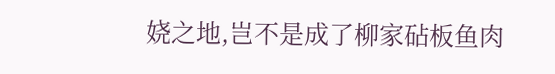娆之地,岂不是成了柳家砧板鱼肉